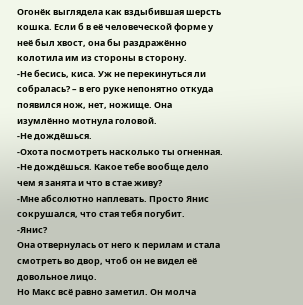Огонёк выглядела как вздыбившая шерсть кошка. Если б в её человеческой форме у неё был хвост, она бы раздражённо колотила им из стороны в сторону.
-Не бесись, киса. Уж не перекинуться ли собралась? – в его руке непонятно откуда появился нож, нет, ножище. Она изумлённо мотнула головой.
-Не дождёшься.
-Охота посмотреть насколько ты огненная.
-Не дождёшься. Какое тебе вообще дело чем я занята и что в стае живу?
-Мне абсолютно наплевать. Просто Янис сокрушался, что стая тебя погубит.
-Янис?
Она отвернулась от него к перилам и стала смотреть во двор, чтоб он не видел её довольное лицо.
Но Макс всё равно заметил. Он молча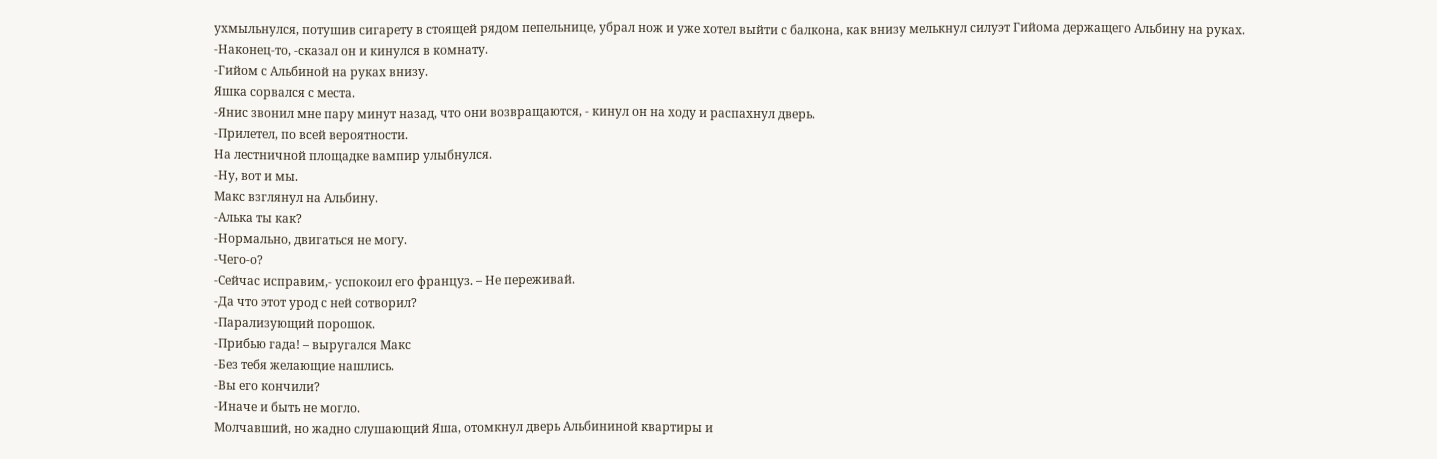ухмыльнулся, потушив сигарету в стоящей рядом пепельнице, убрал нож и уже хотел выйти с балкона, как внизу мелькнул силуэт Гийома держащего Альбину на руках.
-Наконец-то, -сказал он и кинулся в комнату.
-Гийом с Альбиной на руках внизу.
Яшка сорвался с места.
-Янис звонил мне пару минут назад, что они возвращаются, - кинул он на ходу и распахнул дверь.
-Прилетел, по всей вероятности.
На лестничной площадке вампир улыбнулся.
-Ну, вот и мы.
Макс взглянул на Альбину.
-Алька ты как?
-Нормально, двигаться не могу.
-Чего-о?
-Сейчас исправим,- успокоил его француз. – Не переживай.
-Да что этот урод с ней сотворил?
-Парализующий порошок.
-Прибью гада! – выругался Макс
-Без тебя желающие нашлись.
-Вы его кончили?
-Иначе и быть не могло.
Молчавший, но жадно слушающий Яша, отомкнул дверь Альбининой квартиры и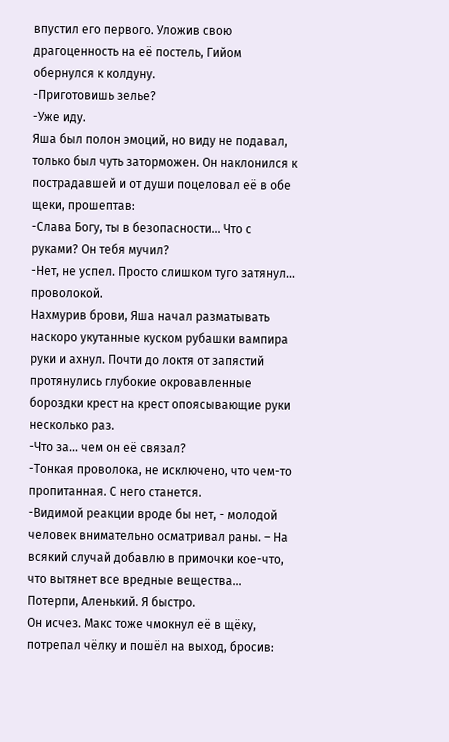впустил его первого. Уложив свою драгоценность на её постель, Гийом обернулся к колдуну.
-Приготовишь зелье?
-Уже иду.
Яша был полон эмоций, но виду не подавал, только был чуть заторможен. Он наклонился к пострадавшей и от души поцеловал её в обе щеки, прошептав:
-Слава Богу, ты в безопасности… Что с руками? Он тебя мучил?
-Нет, не успел. Просто слишком туго затянул… проволокой.
Нахмурив брови, Яша начал разматывать наскоро укутанные куском рубашки вампира руки и ахнул. Почти до локтя от запястий протянулись глубокие окровавленные бороздки крест на крест опоясывающие руки несколько раз.
-Что за… чем он её связал?
-Тонкая проволока, не исключено, что чем-то пропитанная. С него станется.
-Видимой реакции вроде бы нет, - молодой человек внимательно осматривал раны. – На всякий случай добавлю в примочки кое-что, что вытянет все вредные вещества… Потерпи, Аленький. Я быстро.
Он исчез. Макс тоже чмокнул её в щёку, потрепал чёлку и пошёл на выход, бросив: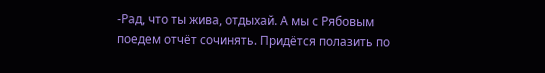-Рад, что ты жива, отдыхай. А мы с Рябовым поедем отчёт сочинять. Придётся полазить по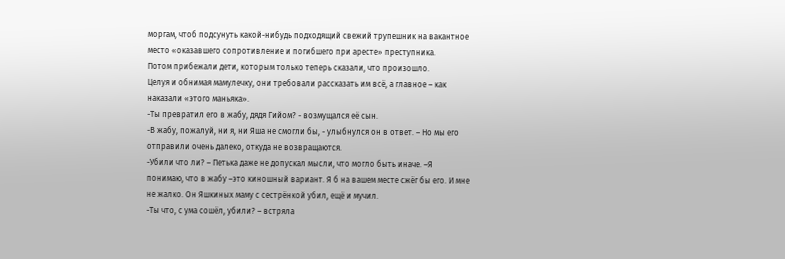моргам, чтоб подсунуть какой-нибудь подходящий свежий трупешник на вакантное место «оказавшего сопротивление и погибшего при аресте» преступника.
Потом прибежали дети, которым только теперь сказали, что произошло.
Целуя и обнимая мамулечку, они требовали рассказать им всё, а главное – как наказали «этого маньяка».
-Ты превратил его в жабу, дядя Гийом? - возмущался её сын.
-В жабу, пожалуй, ни я, ни Яша не смогли бы, - улыбнулся он в ответ. – Но мы его отправили очень далеко, откуда не возвращаются.
-Убили что ли? – Петька даже не допускал мысли, что могло быть иначе. –Я понимаю, что в жабу –это киношный вариант. Я б на вашем месте сжёг бы его. И мне не жалко. Он Яшкиных маму с сестрёнкой убил, ещё и мучил.
-Ты что, с ума сошёл, убили? – встряла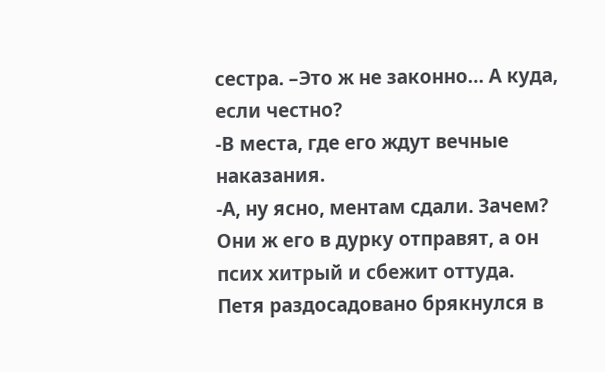сестра. –Это ж не законно… А куда, если честно?
-В места, где его ждут вечные наказания.
-А, ну ясно, ментам сдали. Зачем? Они ж его в дурку отправят, а он псих хитрый и сбежит оттуда.
Петя раздосадовано брякнулся в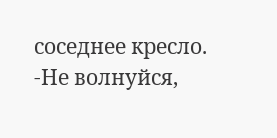соседнее кресло.
-Не волнуйся,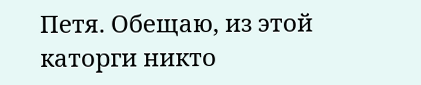Петя. Обещаю, из этой каторги никто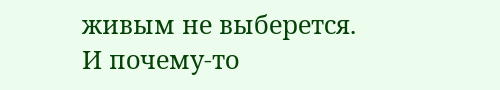живым не выберется.
И почему-то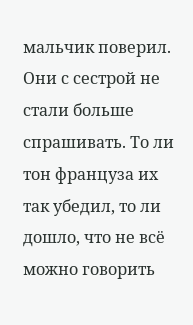мальчик поверил. Они с сестрой не стали больше спрашивать. То ли тон француза их так убедил, то ли дошло, что не всё можно говорить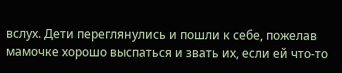вслух. Дети переглянулись и пошли к себе, пожелав мамочке хорошо выспаться и звать их, если ей что-то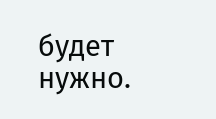будет нужно.